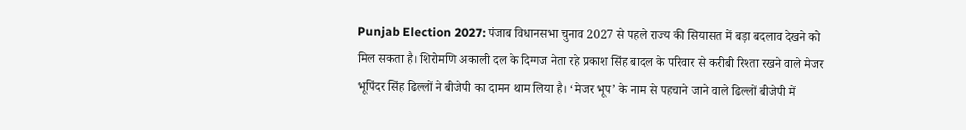Punjab Election 2027: पंजाब विधानसभा चुनाव 2027 से पहले राज्य की सियासत में बड़ा बदलाव देखने को मिल सकता है। शिरोमणि अकाली दल के दिग्गज नेता रहे प्रकाश सिंह बादल के परिवार से करीबी रिश्ता रखने वाले मेजर भूपिंदर सिंह ढिल्लों ने बीजेपी का दामन थाम लिया है। ‘मेजर भूप’ के नाम से पहचाने जाने वाले ढिल्लों बीजेपी में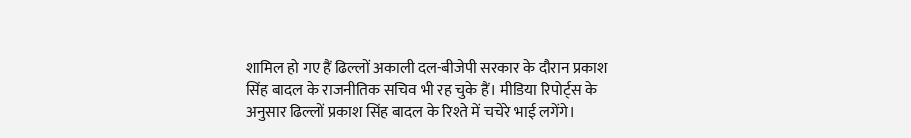शामिल हो गए हैं ढिल्लों अकाली दल-बीजेपी सरकार के दौरान प्रकाश सिंह बादल के राजनीतिक सचिव भी रह चुके हैं। मीडिया रिपोर्ट्स के अनुसार ढिल्लों प्रकाश सिंह बादल के रिश्ते में चचेरे भाई लगेंगे।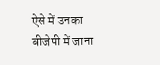ऐसे में उनका बीजेपी में जाना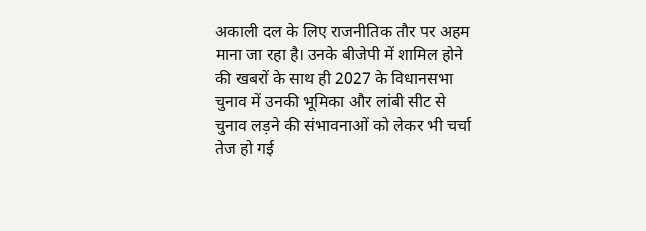अकाली दल के लिए राजनीतिक तौर पर अहम माना जा रहा है। उनके बीजेपी में शामिल होने की खबरों के साथ ही 2027 के विधानसभा चुनाव में उनकी भूमिका और लांबी सीट से चुनाव लड़ने की संभावनाओं को लेकर भी चर्चा तेज हो गई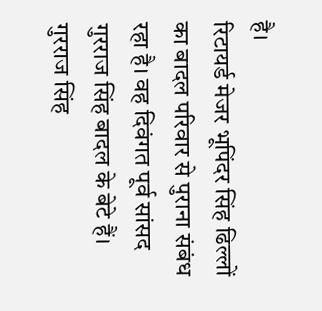है।
रिटायर्ड मेजर भूपिंदर सिंह ढिल्लों का बादल परिवार से पुराना संबंध रहा है। वह दिवंगत पूर्व सांसद गुरराज सिंह बादल के बेटे हैं। गुरराज सिंह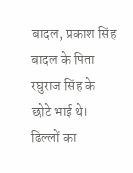बादल, प्रकाश सिंह बादल के पिता रघुराज सिंह के छोटे भाई थे। ढिल्लों का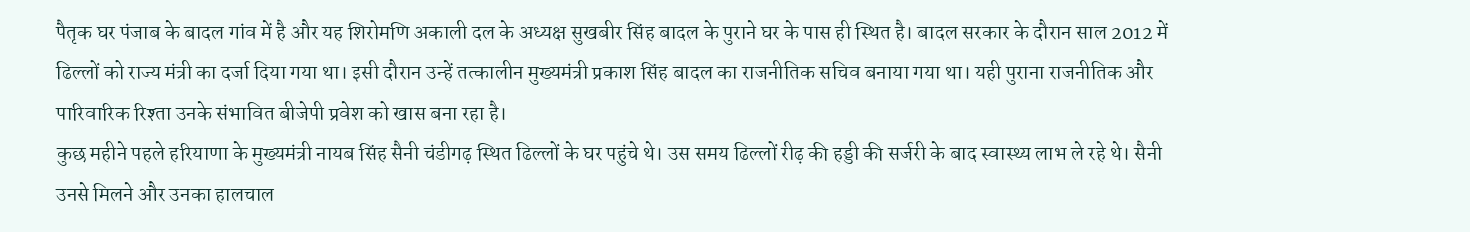पैतृक घर पंजाब के बादल गांव में है और यह शिरोमणि अकाली दल के अध्यक्ष सुखबीर सिंह बादल के पुराने घर के पास ही स्थित है। बादल सरकार के दौरान साल 2012 में ढिल्लों को राज्य मंत्री का दर्जा दिया गया था। इसी दौरान उन्हें तत्कालीन मुख्यमंत्री प्रकाश सिंह बादल का राजनीतिक सचिव बनाया गया था। यही पुराना राजनीतिक और पारिवारिक रिश्ता उनके संभावित बीजेपी प्रवेश को खास बना रहा है।
कुछ महीने पहले हरियाणा के मुख्यमंत्री नायब सिंह सैनी चंडीगढ़ स्थित ढिल्लों के घर पहुंचे थे। उस समय ढिल्लों रीढ़ की हड्डी की सर्जरी के बाद स्वास्थ्य लाभ ले रहे थे। सैनी उनसे मिलने और उनका हालचाल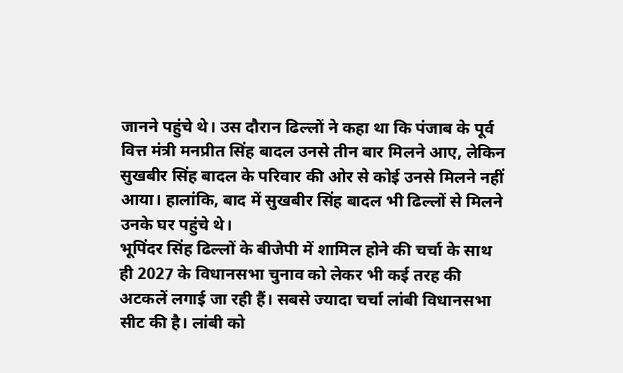जानने पहुंचे थे। उस दौरान ढिल्लों ने कहा था कि पंजाब के पूर्व वित्त मंत्री मनप्रीत सिंह बादल उनसे तीन बार मिलने आए, लेकिन सुखबीर सिंह बादल के परिवार की ओर से कोई उनसे मिलने नहीं आया। हालांकि, बाद में सुखबीर सिंह बादल भी ढिल्लों से मिलने उनके घर पहुंचे थे।
भूपिंदर सिंह ढिल्लों के बीजेपी में शामिल होने की चर्चा के साथ ही 2027 के विधानसभा चुनाव को लेकर भी कई तरह की अटकलें लगाई जा रही हैं। सबसे ज्यादा चर्चा लांबी विधानसभा सीट की है। लांबी को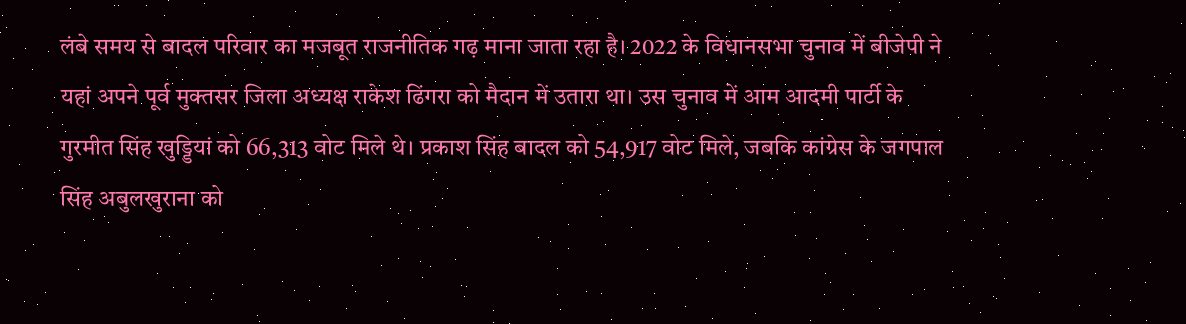लंबे समय से बादल परिवार का मजबूत राजनीतिक गढ़ माना जाता रहा है। 2022 के विधानसभा चुनाव में बीजेपी ने यहां अपने पूर्व मुक्तसर जिला अध्यक्ष राकेश ढिंगरा को मैदान में उतारा था। उस चुनाव में आम आदमी पार्टी के गुरमीत सिंह खुड्डियां को 66,313 वोट मिले थे। प्रकाश सिंह बादल को 54,917 वोट मिले, जबकि कांग्रेस के जगपाल सिंह अबुलखुराना को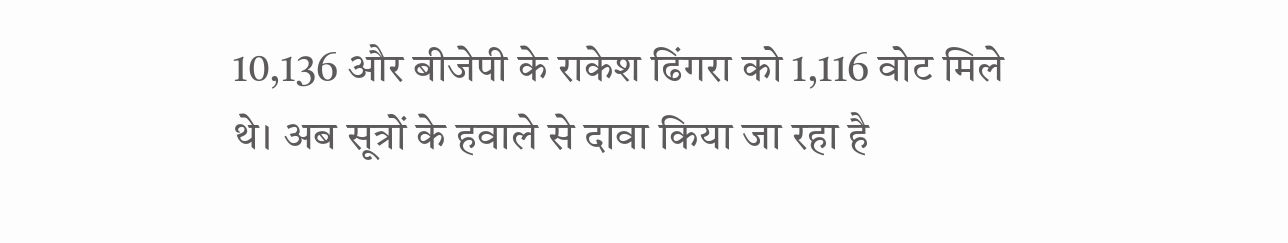10,136 और बीजेपी के राकेश ढिंगरा को 1,116 वोट मिले थे। अब सूत्रों के हवाले से दावा किया जा रहा है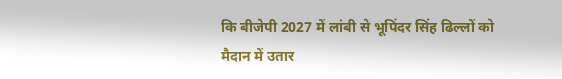कि बीजेपी 2027 में लांबी से भूपिंदर सिंह ढिल्लों को मैदान में उतार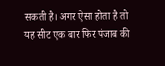सकती है। अगर ऐसा होता है तो यह सीट एक बार फिर पंजाब की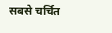सबसे चर्चित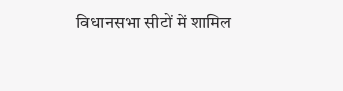विधानसभा सीटों में शामिल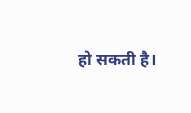हो सकती है।